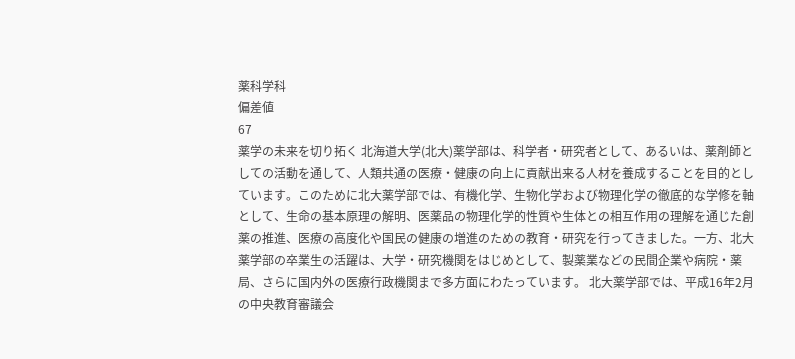薬科学科
偏差値
67
薬学の未来を切り拓く 北海道大学(北大)薬学部は、科学者・研究者として、あるいは、薬剤師としての活動を通して、人類共通の医療・健康の向上に貢献出来る人材を養成することを目的としています。このために北大薬学部では、有機化学、生物化学および物理化学の徹底的な学修を軸として、生命の基本原理の解明、医薬品の物理化学的性質や生体との相互作用の理解を通じた創薬の推進、医療の高度化や国民の健康の増進のための教育・研究を行ってきました。一方、北大薬学部の卒業生の活躍は、大学・研究機関をはじめとして、製薬業などの民間企業や病院・薬局、さらに国内外の医療行政機関まで多方面にわたっています。 北大薬学部では、平成16年2月の中央教育審議会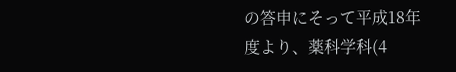の答申にそって平成18年度より、薬科学科(4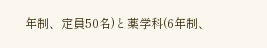年制、定員50名)と薬学科(6年制、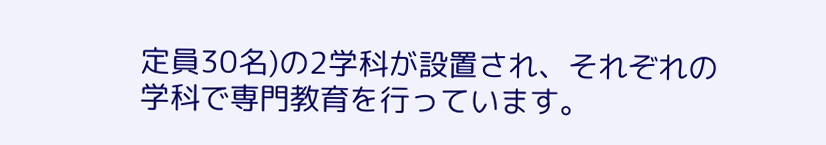定員30名)の2学科が設置され、それぞれの学科で専門教育を行っています。